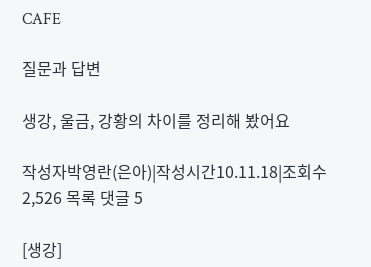CAFE

질문과 답변

생강, 울금, 강황의 차이를 정리해 봤어요

작성자박영란(은아)|작성시간10.11.18|조회수2,526 목록 댓글 5

[생강]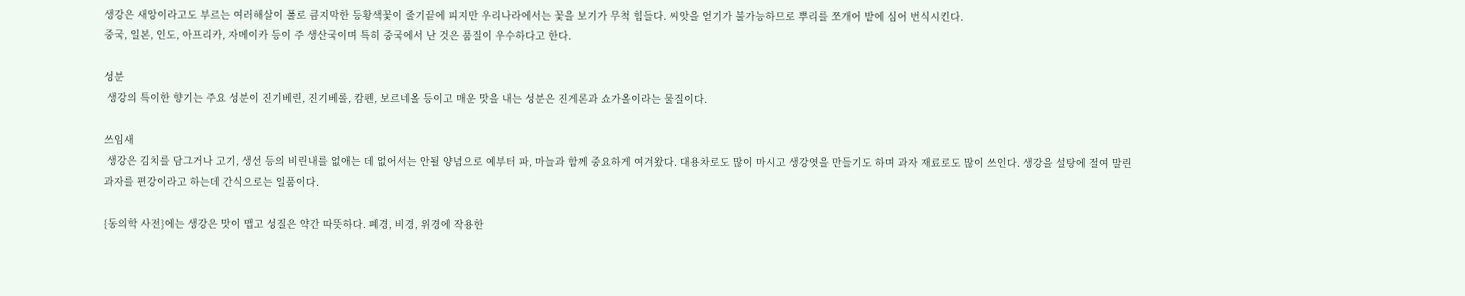생강은 새앙이라고도 부르는 여러해살이 풀로 큼지막한 등황색꽃이 줄기끝에 피지만 우리나라에서는 꽃을 보기가 무척 힘들다. 씨앗을 얻기가 불가능하므로 뿌리를 쪼개어 밭에 심어 번식시킨다.
중국, 일본, 인도, 아프리카, 자메이카 등이 주 생산국이며 특히 중국에서 난 것은 품질이 우수하다고 한다.

성분
 생강의 특이한 향기는 주요 성분이 진기베린, 진기베롤, 캄펜, 보르네올 등이고 매운 맛을 내는 성분은 진게론과 쇼가올이라는 물질이다.

쓰임새
 생강은 김치를 담그거나 고기, 생선 등의 비린내를 없애는 데 없어서는 안될 양념으로 예부터 파, 마늘과 함께 중요하게 여겨왔다. 대용차로도 많이 마시고 생강엿을 만들기도 하며 과자 재료로도 많이 쓰인다. 생강을 설탕에 절여 말린 과자를 편강이라고 하는데 간식으로는 일품이다.

{동의학 사전}에는 생강은 맛이 맵고 성질은 약간 따뜻하다. 폐경, 비경, 위경에 작용한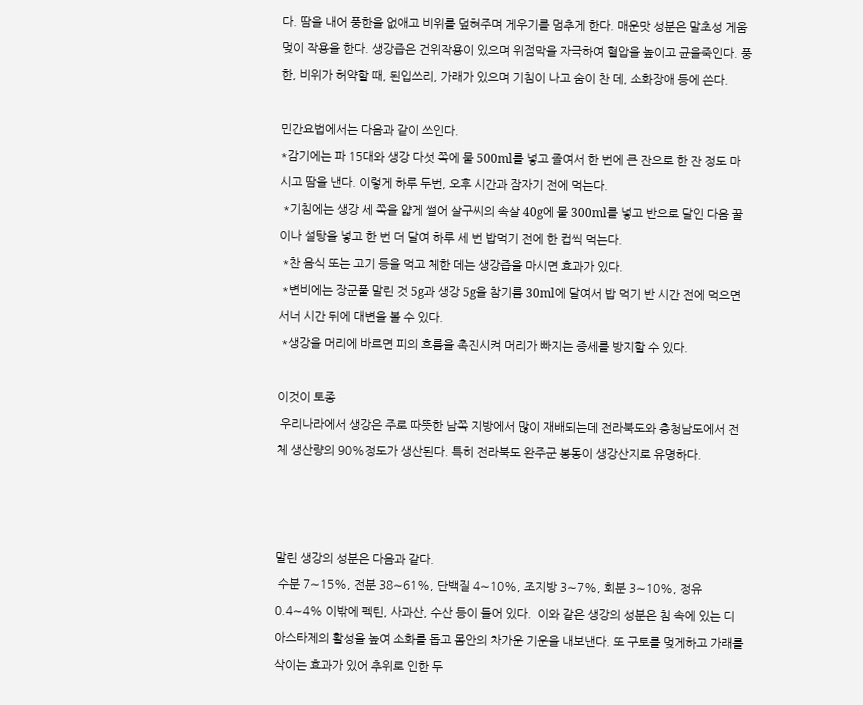다. 땀을 내어 풍한을 없애고 비위를 덮혀주며 게우기를 멈추게 한다. 매운맛 성분은 말초성 게움멎이 작용을 한다. 생강즙은 건위작용이 있으며 위점막을 자극하여 혈압을 높이고 균을죽인다. 풍한, 비위가 허약할 때, 된입쓰리, 가래가 있으며 기침이 나고 숨이 찬 데, 소화장애 등에 쓴다.

민간요법에서는 다음과 같이 쓰인다.
*감기에는 파 15대와 생강 다섯 쪽에 물 500ml를 넣고 졸여서 한 번에 큰 잔으로 한 잔 정도 마시고 땀을 낸다. 이렇게 하루 두번, 오후 시간과 잠자기 전에 먹는다.
 *기침에는 생강 세 쪽을 얇게 썰어 살구씨의 속살 40g에 물 300ml를 넣고 반으로 달인 다음 꿀이나 설탕을 넣고 한 번 더 달여 하루 세 번 밥먹기 전에 한 컵씩 먹는다.
 *찬 음식 또는 고기 등을 먹고 체한 데는 생강즙을 마시면 효과가 있다.
 *변비에는 장군풀 말린 것 5g과 생강 5g을 참기름 30ml에 달여서 밥 먹기 반 시간 전에 먹으면 서너 시간 뒤에 대변을 볼 수 있다.
 *생강을 머리에 바르면 피의 흐름을 촉진시켜 머리가 빠지는 증세를 방지할 수 있다.

이것이 토종
 우리나라에서 생강은 주로 따뜻한 남쪽 지방에서 많이 재배되는데 전라북도와 충청남도에서 전체 생산량의 90%정도가 생산된다. 특히 전라북도 완주군 봉동이 생강산지로 유명하다.



말린 생강의 성분은 다음과 같다.
 수분 7∼15%, 전분 38∼61%, 단백질 4∼10%, 조지방 3∼7%, 회분 3∼10%, 정유 0.4∼4% 이밖에 펙틴, 사과산, 수산 등이 들어 있다.  이와 같은 생강의 성분은 침 속에 있는 디아스타제의 활성을 높여 소화를 돕고 몸안의 차가운 기운을 내보낸다. 또 구토를 멎게하고 가래를 삭이는 효과가 있어 추위로 인한 두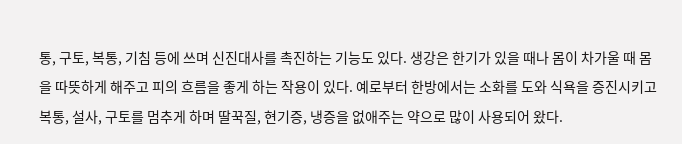통, 구토, 복통, 기침 등에 쓰며 신진대사를 촉진하는 기능도 있다. 생강은 한기가 있을 때나 몸이 차가울 때 몸을 따뜻하게 해주고 피의 흐름을 좋게 하는 작용이 있다. 예로부터 한방에서는 소화를 도와 식욕을 증진시키고 복통, 설사, 구토를 멈추게 하며 딸꾹질, 현기증, 냉증을 없애주는 약으로 많이 사용되어 왔다.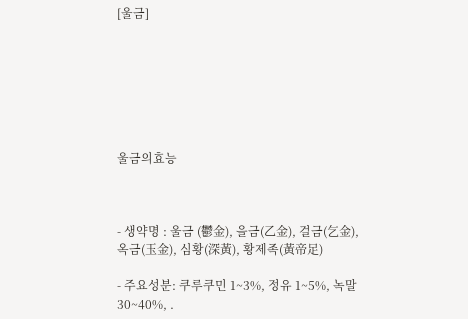[울금]







울금의효능



- 생약명 : 울금 (鬱金), 을금(乙金), 걸금(乞金), 옥금(玉金), 심황(深黃), 황제족(黃帝足)

- 주요성분: 쿠루쿠민 1~3%, 정유 1~5%, 녹말 30~40%, .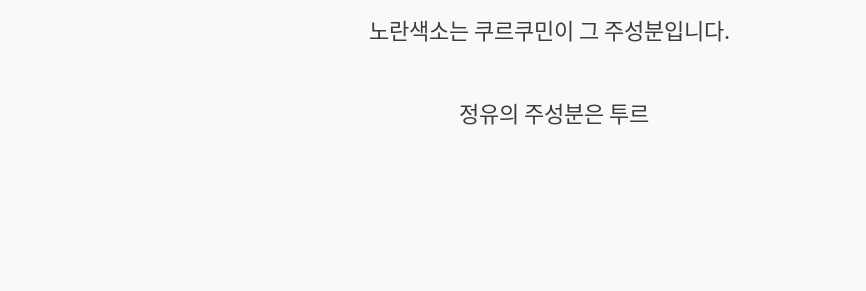노란색소는 쿠르쿠민이 그 주성분입니다.

                  정유의 주성분은 투르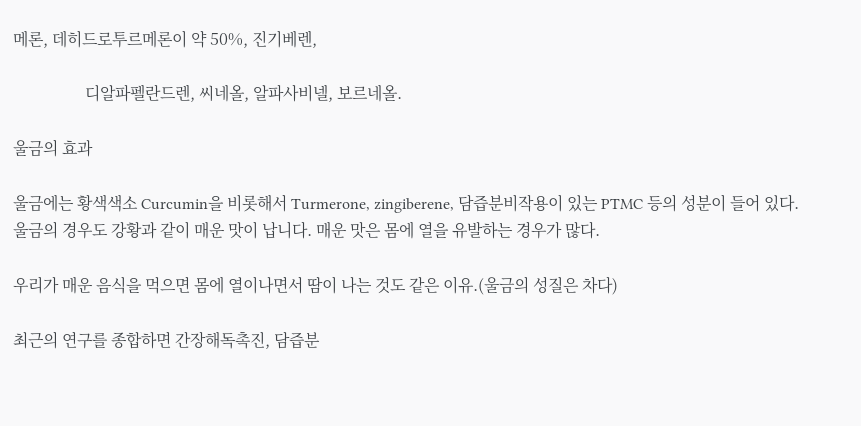메론, 데히드로투르메론이 약 50%, 진기베렌,

                  디알파펠란드렌, 씨네올, 알파사비넬, 보르네올.

울금의 효과

울금에는 황색색소 Curcumin을 비롯해서 Turmerone, zingiberene, 담즙분비작용이 있는 PTMC 등의 성분이 들어 있다.
울금의 경우도 강황과 같이 매운 맛이 납니다. 매운 맛은 몸에 열을 유발하는 경우가 많다.

우리가 매운 음식을 먹으면 몸에 열이나면서 땀이 나는 것도 같은 이유.(울금의 성질은 차다)

최근의 연구를 종합하면 간장해독촉진, 담즙분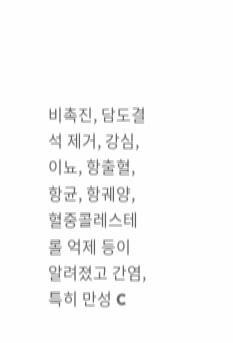비촉진, 담도결석 제거, 강심, 이뇨, 항출혈, 항균, 항궤양, 혈중콜레스테롤 억제 등이 알려졌고 간염, 특히 만성 C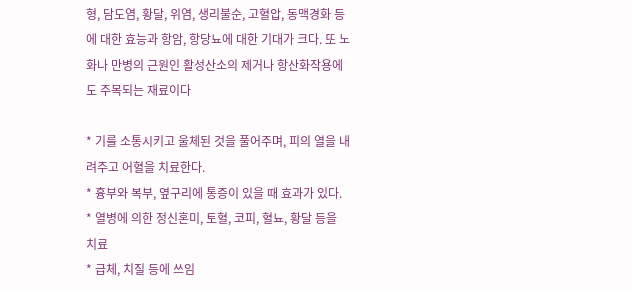형, 담도염, 황달, 위염, 생리불순, 고혈압, 동맥경화 등에 대한 효능과 항암, 항당뇨에 대한 기대가 크다. 또 노화나 만병의 근원인 활성산소의 제거나 항산화작용에도 주목되는 재료이다

* 기를 소통시키고 울체된 것을 풀어주며, 피의 열을 내려주고 어혈을 치료한다.
* 흉부와 복부, 옆구리에 통증이 있을 때 효과가 있다.
* 열병에 의한 정신혼미, 토혈, 코피, 혈뇨, 황달 등을 치료
* 급체, 치질 등에 쓰임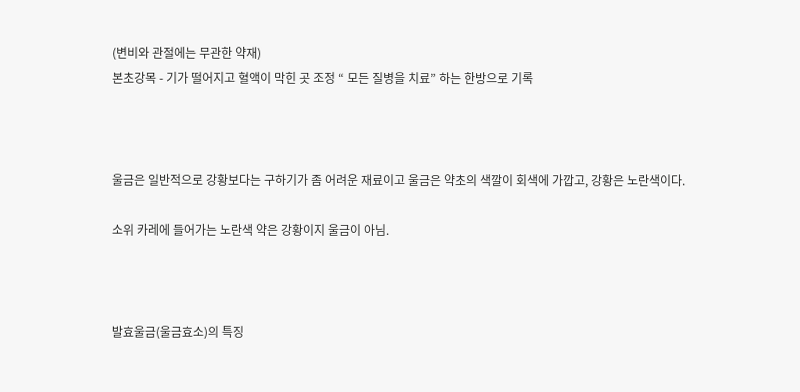(변비와 관절에는 무관한 약재)
본초강목 - 기가 떨어지고 혈액이 막힌 곳 조정 “ 모든 질병을 치료” 하는 한방으로 기록



울금은 일반적으로 강황보다는 구하기가 좀 어려운 재료이고 울금은 약초의 색깔이 회색에 가깝고, 강황은 노란색이다.

소위 카레에 들어가는 노란색 약은 강황이지 울금이 아님.



발효울금(울금효소)의 특징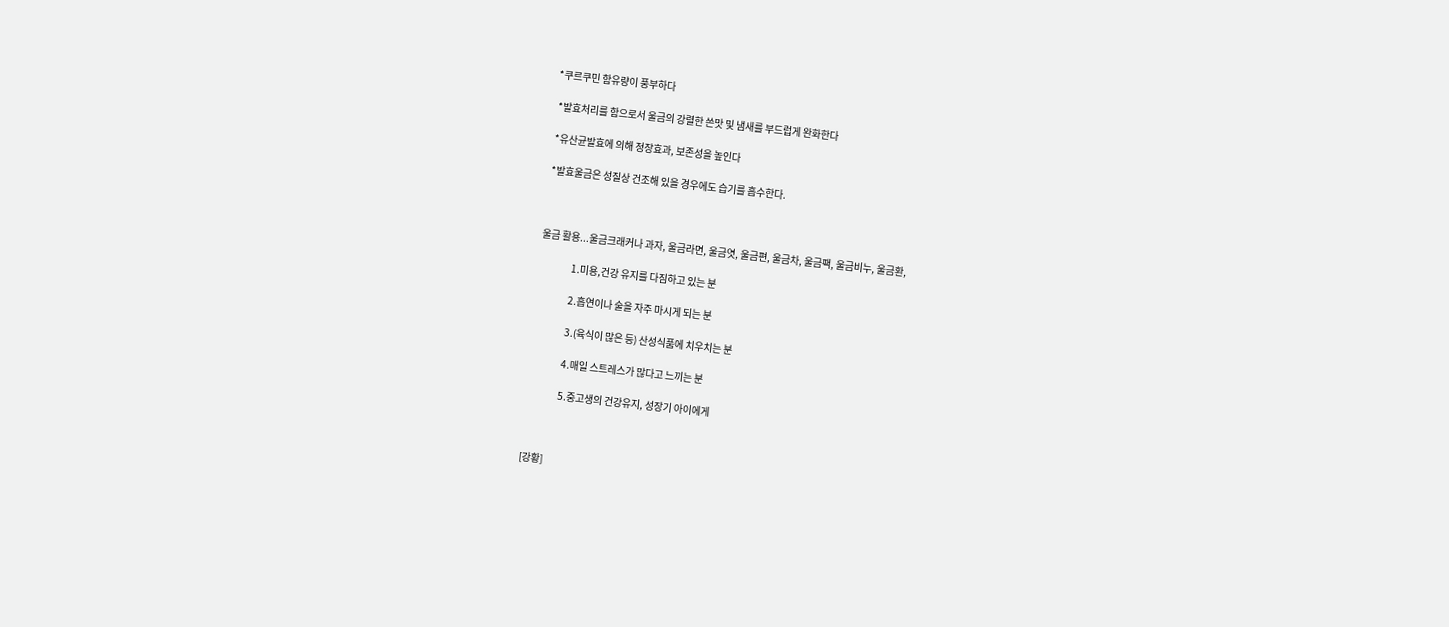*쿠르쿠민 함유량이 풍부하다

 *발효처리를 함으로서 울금의 강렬한 쓴맛 및 냄새를 부드럽게 완화한다

 *유산균발효에 의해 정장효과, 보존성을 높인다

 *발효울금은 성질상 건조해 있을 경우에도 습기를 흡수한다.



울금 활용...울금크래커나 과자, 울금라면, 울금엿, 울금편, 울금차, 울금팩, 울금비누, 울금환,

                1.미용,건강 유지를 다짐하고 있는 분

                2.흡연이나 술을 자주 마시게 되는 분

                3.(육식이 많은 등) 산성식품에 치우치는 분

                4.매일 스트레스가 많다고 느끼는 분

                5.중고생의 건강유지, 성장기 아이에게



[강황]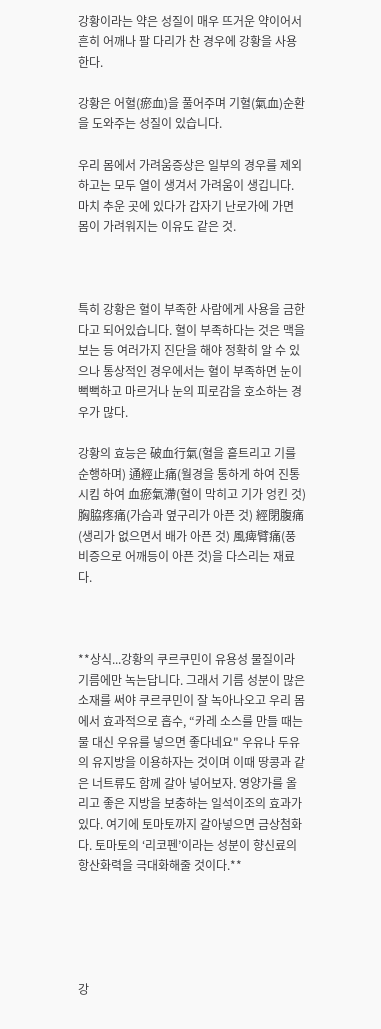강황이라는 약은 성질이 매우 뜨거운 약이어서 흔히 어깨나 팔 다리가 찬 경우에 강황을 사용한다.

강황은 어혈(瘀血)을 풀어주며 기혈(氣血)순환을 도와주는 성질이 있습니다.

우리 몸에서 가려움증상은 일부의 경우를 제외하고는 모두 열이 생겨서 가려움이 생깁니다. 마치 추운 곳에 있다가 갑자기 난로가에 가면 몸이 가려워지는 이유도 같은 것.



특히 강황은 혈이 부족한 사람에게 사용을 금한다고 되어있습니다. 혈이 부족하다는 것은 맥을 보는 등 여러가지 진단을 해야 정확히 알 수 있으나 통상적인 경우에서는 혈이 부족하면 눈이 뻑뻑하고 마르거나 눈의 피로감을 호소하는 경우가 많다.

강황의 효능은 破血行氣(혈을 흩트리고 기를 순행하며) 通經止痛(월경을 통하게 하여 진통시킴 하여 血瘀氣滯(혈이 막히고 기가 엉킨 것) 胸脇疼痛(가슴과 옆구리가 아픈 것) 經閉腹痛(생리가 없으면서 배가 아픈 것) 風痺臂痛(풍비증으로 어깨등이 아픈 것)을 다스리는 재료다.



**상식...강황의 쿠르쿠민이 유용성 물질이라 기름에만 녹는답니다. 그래서 기름 성분이 많은 소재를 써야 쿠르쿠민이 잘 녹아나오고 우리 몸에서 효과적으로 흡수, “카레 소스를 만들 때는 물 대신 우유를 넣으면 좋다네요" 우유나 두유의 유지방을 이용하자는 것이며 이때 땅콩과 같은 너트류도 함께 갈아 넣어보자. 영양가를 올리고 좋은 지방을 보충하는 일석이조의 효과가 있다. 여기에 토마토까지 갈아넣으면 금상첨화다. 토마토의 ‘리코펜’이라는 성분이 향신료의 항산화력을 극대화해줄 것이다.**





강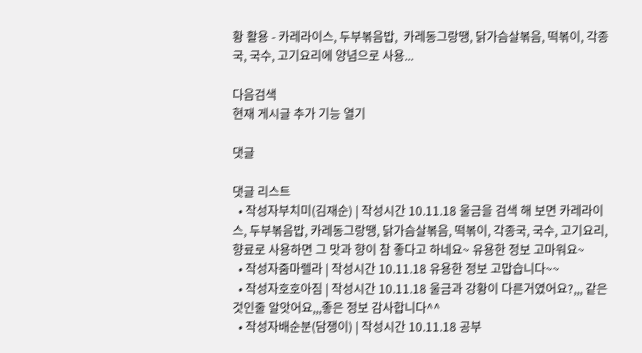황 활용 - 카레라이스, 두부볶음밥,  카레동그랑땡, 닭가슴살볶음, 떡볶이, 각종국, 국수, 고기요리에 양념으로 사용...

다음검색
현재 게시글 추가 기능 열기

댓글

댓글 리스트
  • 작성자부치미(김재순) | 작성시간 10.11.18 울금을 검색 해 보면 카레라이스, 두부볶음밥, 카레동그랑땡, 닭가슴살볶음, 떡볶이, 각종국, 국수, 고기요리,향료로 사용하면 그 맛과 향이 참 좋다고 하네요~ 유용한 정보 고마워요~
  • 작성자줌마렐라 | 작성시간 10.11.18 유용한 정보 고맙습니다~~
  • 작성자호호아짐 | 작성시간 10.11.18 울금과 강황이 다른거였어요?,,, 같은것인줄 알앗어요,,,좋은 정보 감사합니다^^
  • 작성자배순분(담쟁이) | 작성시간 10.11.18 공부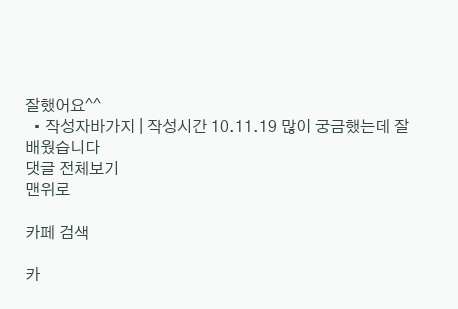잘했어요^^
  • 작성자바가지 | 작성시간 10.11.19 많이 궁금했는데 잘 배웠습니다
댓글 전체보기
맨위로

카페 검색

카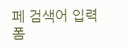페 검색어 입력폼